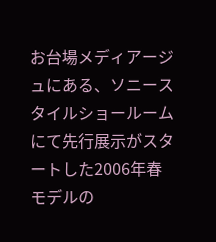お台場メディアージュにある、ソニースタイルショールームにて先行展示がスタートした2006年春モデルの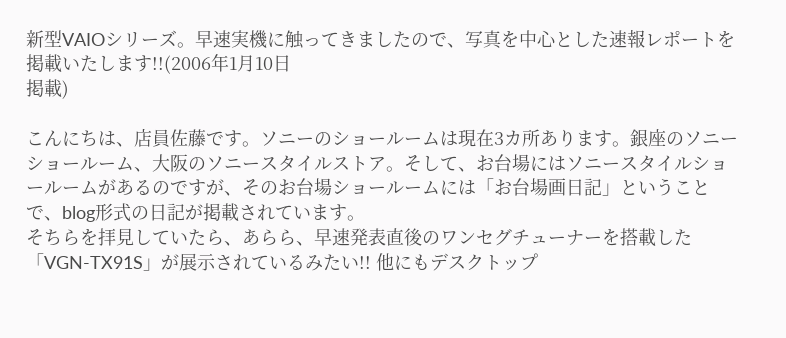新型VAIOシリーズ。早速実機に触ってきましたので、写真を中心とした速報レポートを掲載いたします!!(2006年1月10日
掲載)

こんにちは、店員佐藤です。ソニーのショールームは現在3カ所あります。銀座のソニーショールーム、大阪のソニースタイルストア。そして、お台場にはソニースタイルショールームがあるのですが、そのお台場ショールームには「お台場画日記」ということで、blog形式の日記が掲載されています。
そちらを拝見していたら、あらら、早速発表直後のワンセグチューナーを搭載した「VGN-TX91S」が展示されているみたい!! 他にもデスクトップ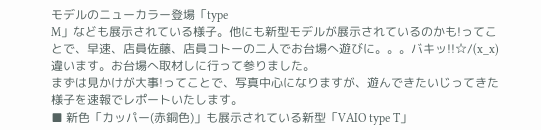モデルのニューカラー登場「type
M」なども展示されている様子。他にも新型モデルが展示されているのかも!ってことで、早速、店員佐藤、店員コトーの二人でお台場へ遊びに。。。バキッ!!☆/(x_x) 違います。お台場へ取材しに行って参りました。
まずは見かけが大事!ってことで、写真中心になりますが、遊んできたいじってきた様子を速報でレポートいたします。
■ 新色「カッパー(赤銅色)」も展示されている新型「VAIO type T」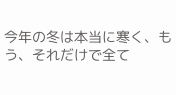今年の冬は本当に寒く、もう、それだけで全て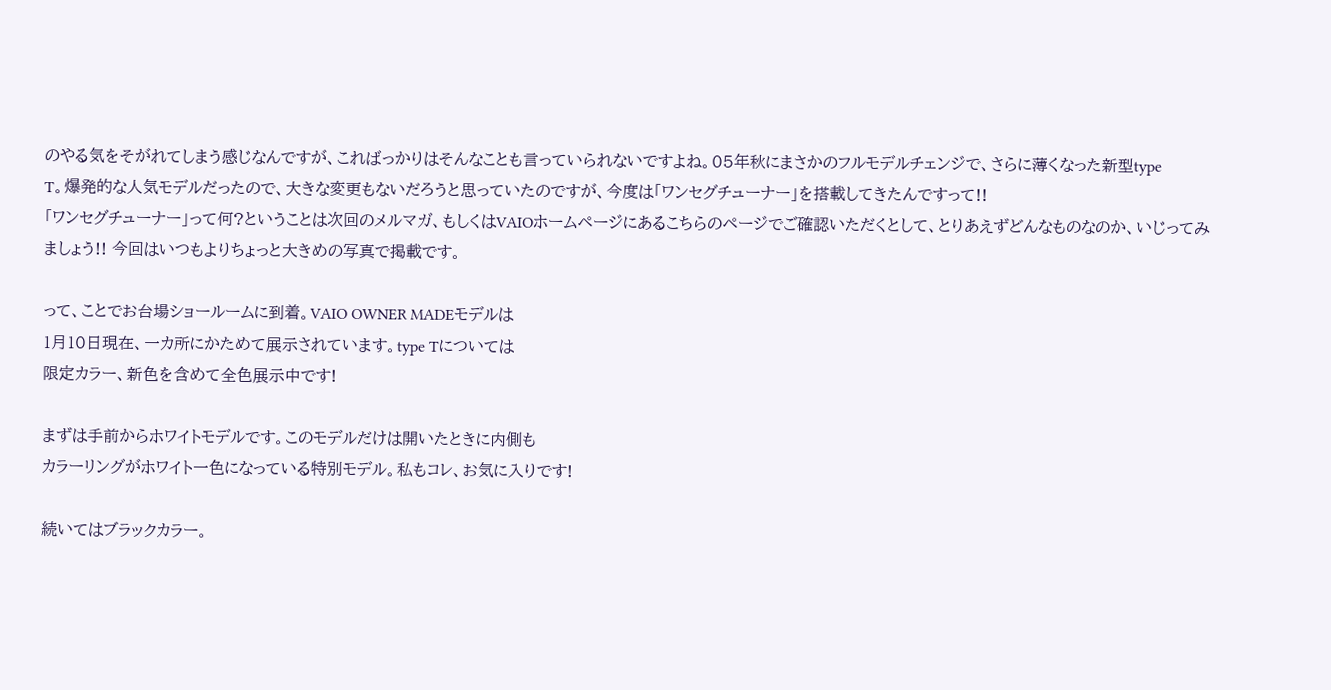のやる気をそがれてしまう感じなんですが、こればっかりはそんなことも言っていられないですよね。05年秋にまさかのフルモデルチェンジで、さらに薄くなった新型type
T。爆発的な人気モデルだったので、大きな変更もないだろうと思っていたのですが、今度は「ワンセグチューナー」を搭載してきたんですって!!
「ワンセグチューナー」って何?ということは次回のメルマガ、もしくはVAIOホームページにあるこちらのページでご確認いただくとして、とりあえずどんなものなのか、いじってみましょう!! 今回はいつもよりちょっと大きめの写真で掲載です。

って、ことでお台場ショールームに到着。VAIO OWNER MADEモデルは
1月10日現在、一カ所にかためて展示されています。type Tについては
限定カラー、新色を含めて全色展示中です!

まずは手前からホワイトモデルです。このモデルだけは開いたときに内側も
カラーリングがホワイト一色になっている特別モデル。私もコレ、お気に入りです!

続いてはブラックカラー。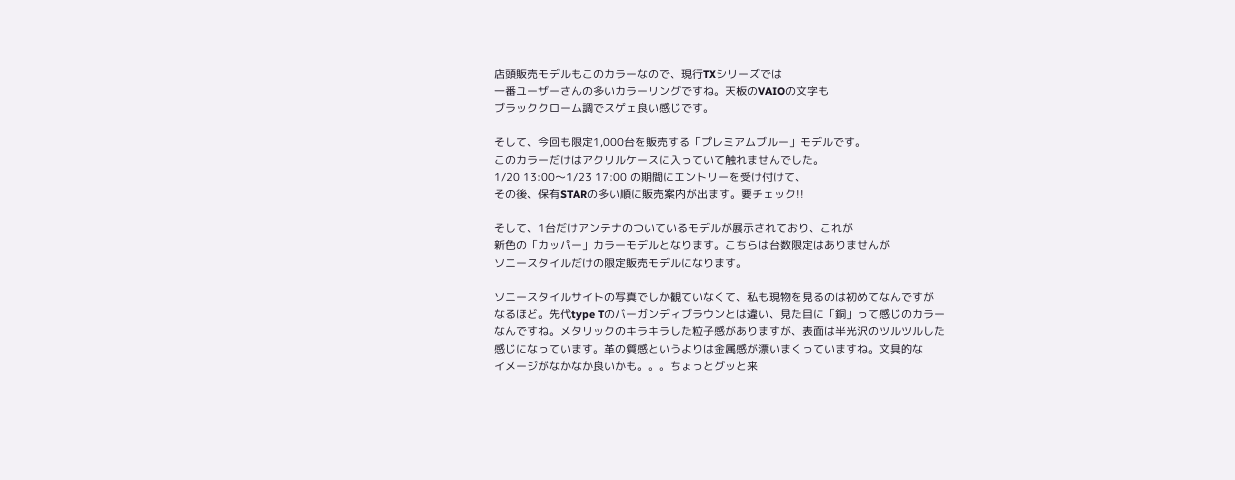店頭販売モデルもこのカラーなので、現行TXシリーズでは
一番ユーザーさんの多いカラーリングですね。天板のVAIOの文字も
ブラッククローム調でスゲェ良い感じです。

そして、今回も限定1,000台を販売する「プレミアムブルー」モデルです。
このカラーだけはアクリルケースに入っていて触れませんでした。
1/20 13:00〜1/23 17:00 の期間にエントリーを受け付けて、
その後、保有STARの多い順に販売案内が出ます。要チェック!!

そして、1台だけアンテナのついているモデルが展示されており、これが
新色の「カッパー」カラーモデルとなります。こちらは台数限定はありませんが
ソニースタイルだけの限定販売モデルになります。

ソニースタイルサイトの写真でしか観ていなくて、私も現物を見るのは初めてなんですが
なるほど。先代type Tのバーガンディブラウンとは違い、見た目に「銅」って感じのカラー
なんですね。メタリックのキラキラした粒子感がありますが、表面は半光沢のツルツルした
感じになっています。革の質感というよりは金属感が漂いまくっていますね。文具的な
イメージがなかなか良いかも。。。ちょっとグッと来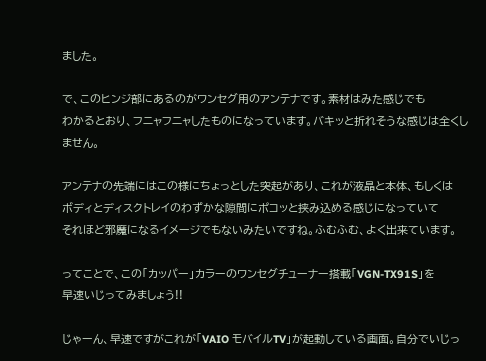ました。

で、このヒンジ部にあるのがワンセグ用のアンテナです。素材はみた感じでも
わかるとおり、フニャフニャしたものになっています。バキッと折れそうな感じは全くしません。

アンテナの先端にはこの様にちょっとした突起があり、これが液晶と本体、もしくは
ボディとディスクトレイのわずかな隙間にポコッと挟み込める感じになっていて
それほど邪魔になるイメージでもないみたいですね。ふむふむ、よく出来ています。

ってことで、この「カッパー」カラーのワンセグチューナー搭載「VGN-TX91S」を
早速いじってみましょう!!

じゃーん、早速ですがこれが「VAIO モバイルTV」が起動している画面。自分でいじっ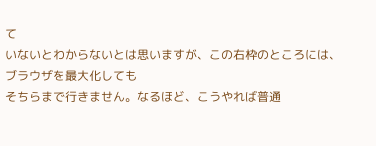て
いないとわからないとは思いますが、この右枠のところには、ブラウザを最大化しても
そちらまで行きません。なるほど、こうやれば普通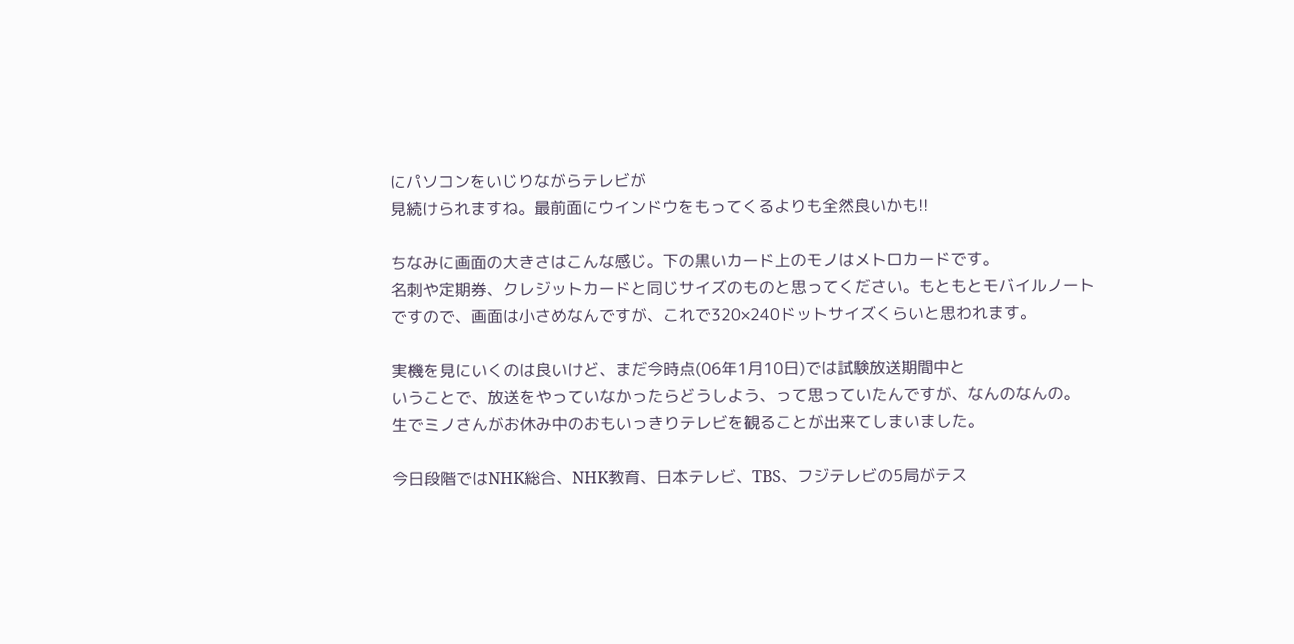にパソコンをいじりながらテレビが
見続けられますね。最前面にウインドウをもってくるよりも全然良いかも!!

ちなみに画面の大きさはこんな感じ。下の黒いカード上のモノはメトロカードです。
名刺や定期券、クレジットカードと同じサイズのものと思ってください。もともとモバイルノート
ですので、画面は小さめなんですが、これで320×240ドットサイズくらいと思われます。

実機を見にいくのは良いけど、まだ今時点(06年1月10日)では試験放送期間中と
いうことで、放送をやっていなかったらどうしよう、って思っていたんですが、なんのなんの。
生でミノさんがお休み中のおもいっきりテレビを観ることが出来てしまいました。

今日段階ではNHK総合、NHK教育、日本テレビ、TBS、フジテレビの5局がテス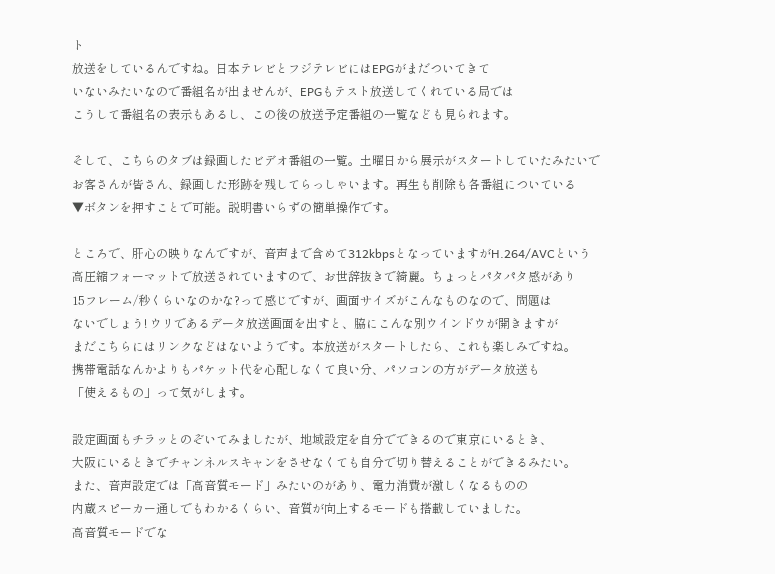ト
放送をしているんですね。日本テレビとフジテレビにはEPGがまだついてきて
いないみたいなので番組名が出ませんが、EPGもテスト放送してくれている局では
こうして番組名の表示もあるし、この後の放送予定番組の一覧なども見られます。

そして、こちらのタブは録画したビデオ番組の一覧。土曜日から展示がスタートしていたみたいで
お客さんが皆さん、録画した形跡を残してらっしゃいます。再生も削除も各番組についている
▼ボタンを押すことで可能。説明書いらずの簡単操作です。

ところで、肝心の映りなんですが、音声まで含めて312kbpsとなっていますがH.264/AVCという
高圧縮フォーマットで放送されていますので、お世辞抜きで綺麗。ちょっとパタパタ感があり
15フレーム/秒くらいなのかな?って感じですが、画面サイズがこんなものなので、問題は
ないでしょう! ウリであるデータ放送画面を出すと、脇にこんな別ウインドウが開きますが
まだこちらにはリンクなどはないようです。本放送がスタートしたら、これも楽しみですね。
携帯電話なんかよりもパケット代を心配しなくて良い分、パソコンの方がデータ放送も
「使えるもの」って気がします。

設定画面もチラッとのぞいてみましたが、地域設定を自分でできるので東京にいるとき、
大阪にいるときでチャンネルスキャンをさせなくても自分で切り替えることができるみたい。
また、音声設定では「高音質モード」みたいのがあり、電力消費が激しくなるものの
内蔵スピーカー通しでもわかるくらい、音質が向上するモードも搭載していました。
高音質モードでな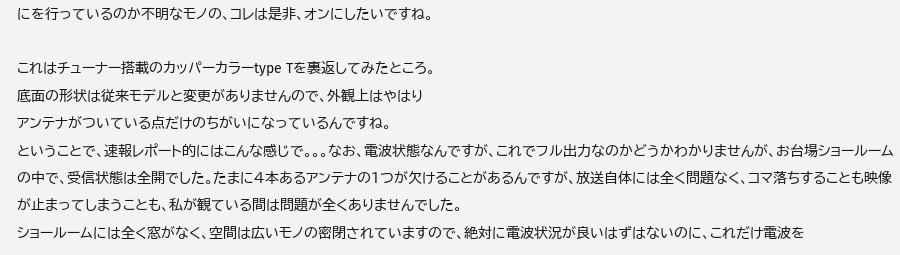にを行っているのか不明なモノの、コレは是非、オンにしたいですね。

これはチューナー搭載のカッパーカラーtype Tを裏返してみたところ。
底面の形状は従来モデルと変更がありませんので、外観上はやはり
アンテナがついている点だけのちがいになっているんですね。
ということで、速報レポート的にはこんな感じで。。。なお、電波状態なんですが、これでフル出力なのかどうかわかりませんが、お台場ショールームの中で、受信状態は全開でした。たまに4本あるアンテナの1つが欠けることがあるんですが、放送自体には全く問題なく、コマ落ちすることも映像が止まってしまうことも、私が観ている間は問題が全くありませんでした。
ショールームには全く窓がなく、空間は広いモノの密閉されていますので、絶対に電波状況が良いはずはないのに、これだけ電波を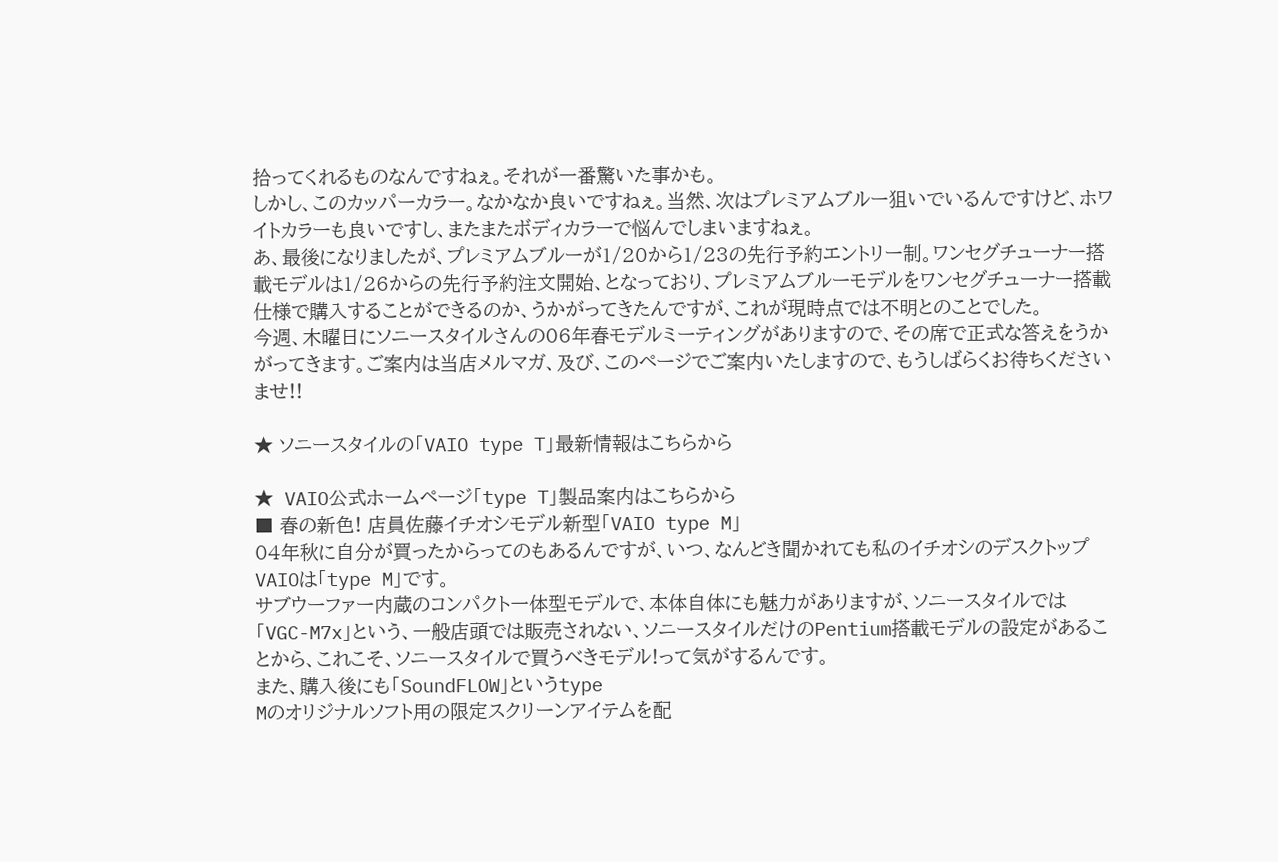拾ってくれるものなんですねぇ。それが一番驚いた事かも。
しかし、このカッパーカラー。なかなか良いですねぇ。当然、次はプレミアムブルー狙いでいるんですけど、ホワイトカラーも良いですし、またまたボディカラーで悩んでしまいますねぇ。
あ、最後になりましたが、プレミアムブルーが1/20から1/23の先行予約エントリー制。ワンセグチューナー搭載モデルは1/26からの先行予約注文開始、となっており、プレミアムブルーモデルをワンセグチューナー搭載仕様で購入することができるのか、うかがってきたんですが、これが現時点では不明とのことでした。
今週、木曜日にソニースタイルさんの06年春モデルミーティングがありますので、その席で正式な答えをうかがってきます。ご案内は当店メルマガ、及び、このページでご案内いたしますので、もうしばらくお待ちくださいませ!!

★ ソニースタイルの「VAIO type T」最新情報はこちらから

★ VAIO公式ホームページ「type T」製品案内はこちらから
■ 春の新色! 店員佐藤イチオシモデル新型「VAIO type M」
04年秋に自分が買ったからってのもあるんですが、いつ、なんどき聞かれても私のイチオシのデスクトップVAIOは「type M」です。
サブウーファー内蔵のコンパクト一体型モデルで、本体自体にも魅力がありますが、ソニースタイルでは「VGC-M7x」という、一般店頭では販売されない、ソニースタイルだけのPentium搭載モデルの設定があることから、これこそ、ソニースタイルで買うべきモデル!って気がするんです。
また、購入後にも「SoundFLOW」というtype
Mのオリジナルソフト用の限定スクリーンアイテムを配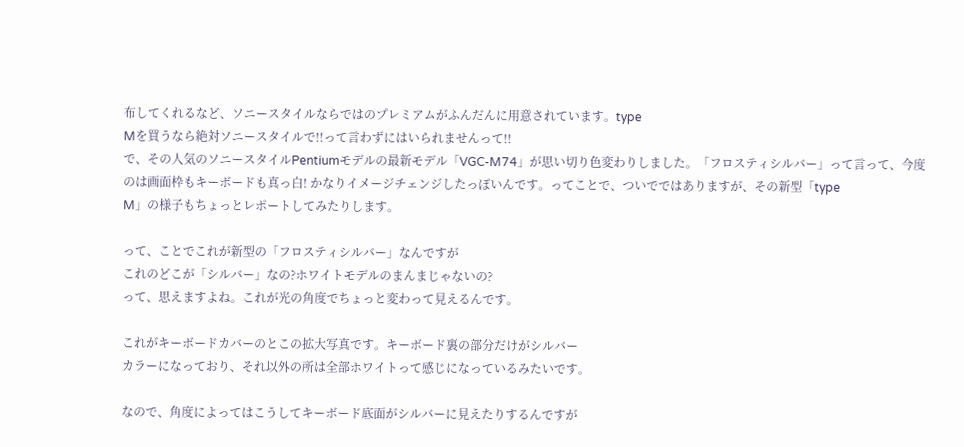布してくれるなど、ソニースタイルならではのプレミアムがふんだんに用意されています。type
Mを買うなら絶対ソニースタイルで!!って言わずにはいられませんって!!
で、その人気のソニースタイルPentiumモデルの最新モデル「VGC-M74」が思い切り色変わりしました。「フロスティシルバー」って言って、今度のは画面枠もキーボードも真っ白! かなりイメージチェンジしたっぽいんです。ってことで、ついでではありますが、その新型「type
M」の様子もちょっとレポートしてみたりします。

って、ことでこれが新型の「フロスティシルバー」なんですが
これのどこが「シルバー」なの?ホワイトモデルのまんまじゃないの?
って、思えますよね。これが光の角度でちょっと変わって見えるんです。

これがキーボードカバーのとこの拡大写真です。キーボード裏の部分だけがシルバー
カラーになっており、それ以外の所は全部ホワイトって感じになっているみたいです。

なので、角度によってはこうしてキーボード底面がシルバーに見えたりするんですが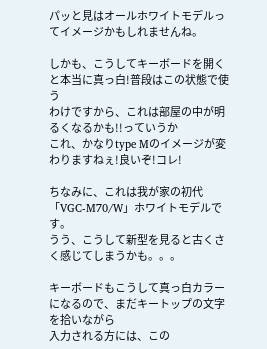パッと見はオールホワイトモデルってイメージかもしれませんね。

しかも、こうしてキーボードを開くと本当に真っ白!普段はこの状態で使う
わけですから、これは部屋の中が明るくなるかも!!っていうか
これ、かなりtype Mのイメージが変わりますねぇ!良いぞ!コレ!

ちなみに、これは我が家の初代「VGC-M70/W」ホワイトモデルです。
うう、こうして新型を見ると古くさく感じてしまうかも。。。

キーボードもこうして真っ白カラーになるので、まだキートップの文字を拾いながら
入力される方には、この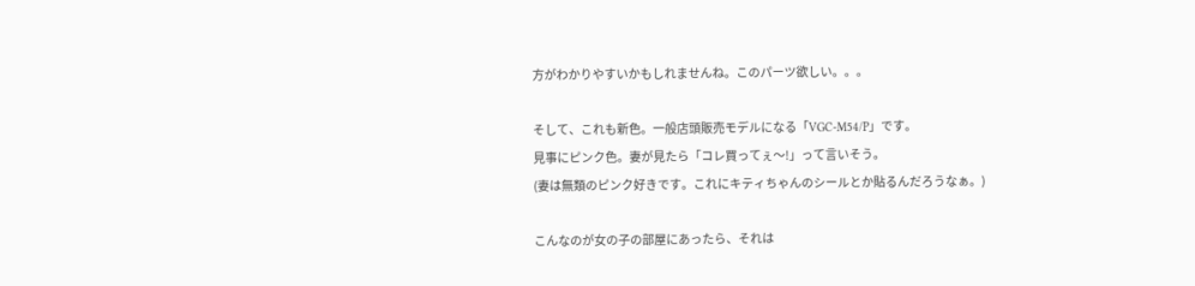方がわかりやすいかもしれませんね。このパーツ欲しい。。。

そして、これも新色。一般店頭販売モデルになる「VGC-M54/P」です。
見事にピンク色。妻が見たら「コレ買ってぇ〜!」って言いそう。
(妻は無類のピンク好きです。これにキティちゃんのシールとか貼るんだろうなぁ。)

こんなのが女の子の部屋にあったら、それは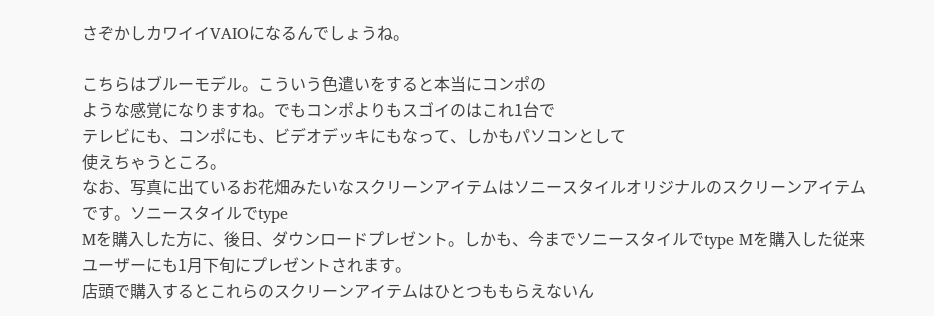さぞかしカワイイVAIOになるんでしょうね。

こちらはブルーモデル。こういう色遣いをすると本当にコンポの
ような感覚になりますね。でもコンポよりもスゴイのはこれ1台で
テレビにも、コンポにも、ビデオデッキにもなって、しかもパソコンとして
使えちゃうところ。
なお、写真に出ているお花畑みたいなスクリーンアイテムはソニースタイルオリジナルのスクリーンアイテムです。ソニースタイルでtype
Mを購入した方に、後日、ダウンロードプレゼント。しかも、今までソニースタイルでtype Mを購入した従来ユーザーにも1月下旬にプレゼントされます。
店頭で購入するとこれらのスクリーンアイテムはひとつももらえないん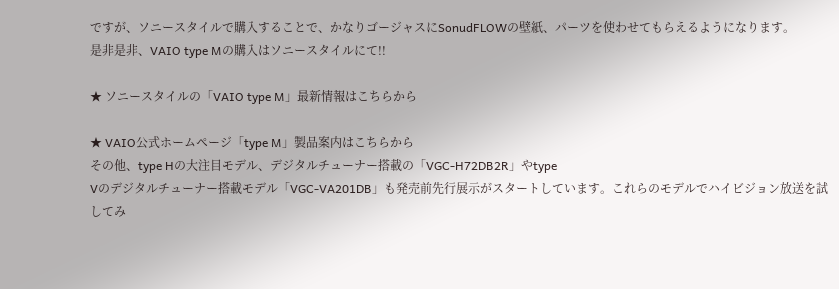ですが、ソニースタイルで購入することで、かなりゴージャスにSonudFLOWの壁紙、パーツを使わせてもらえるようになります。
是非是非、VAIO type Mの購入はソニースタイルにて!!

★ ソニースタイルの「VAIO type M」最新情報はこちらから

★ VAIO公式ホームページ「type M」製品案内はこちらから
その他、type Hの大注目モデル、デジタルチューナー搭載の「VGC-H72DB2R」やtype
Vのデジタルチューナー搭載モデル「VGC-VA201DB」も発売前先行展示がスタートしています。これらのモデルでハイビジョン放送を試してみ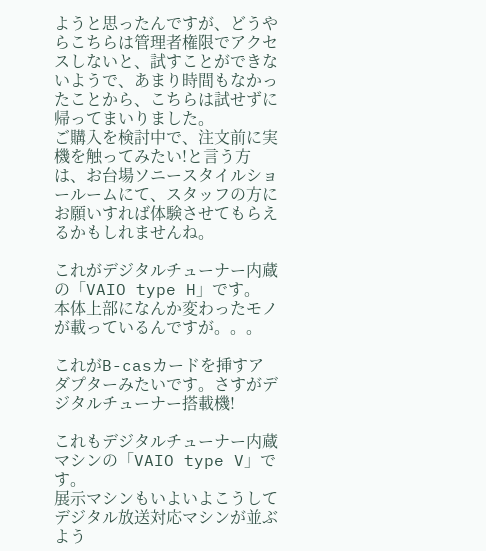ようと思ったんですが、どうやらこちらは管理者権限でアクセスしないと、試すことができないようで、あまり時間もなかったことから、こちらは試せずに帰ってまいりました。
ご購入を検討中で、注文前に実機を触ってみたい!と言う方は、お台場ソニースタイルショールームにて、スタッフの方にお願いすれば体験させてもらえるかもしれませんね。

これがデジタルチューナー内蔵の「VAIO type H」です。
本体上部になんか変わったモノが載っているんですが。。。

これがB-casカードを挿すアダプターみたいです。さすがデジタルチューナー搭載機!

これもデジタルチューナー内蔵マシンの「VAIO type V」です。
展示マシンもいよいよこうしてデジタル放送対応マシンが並ぶよう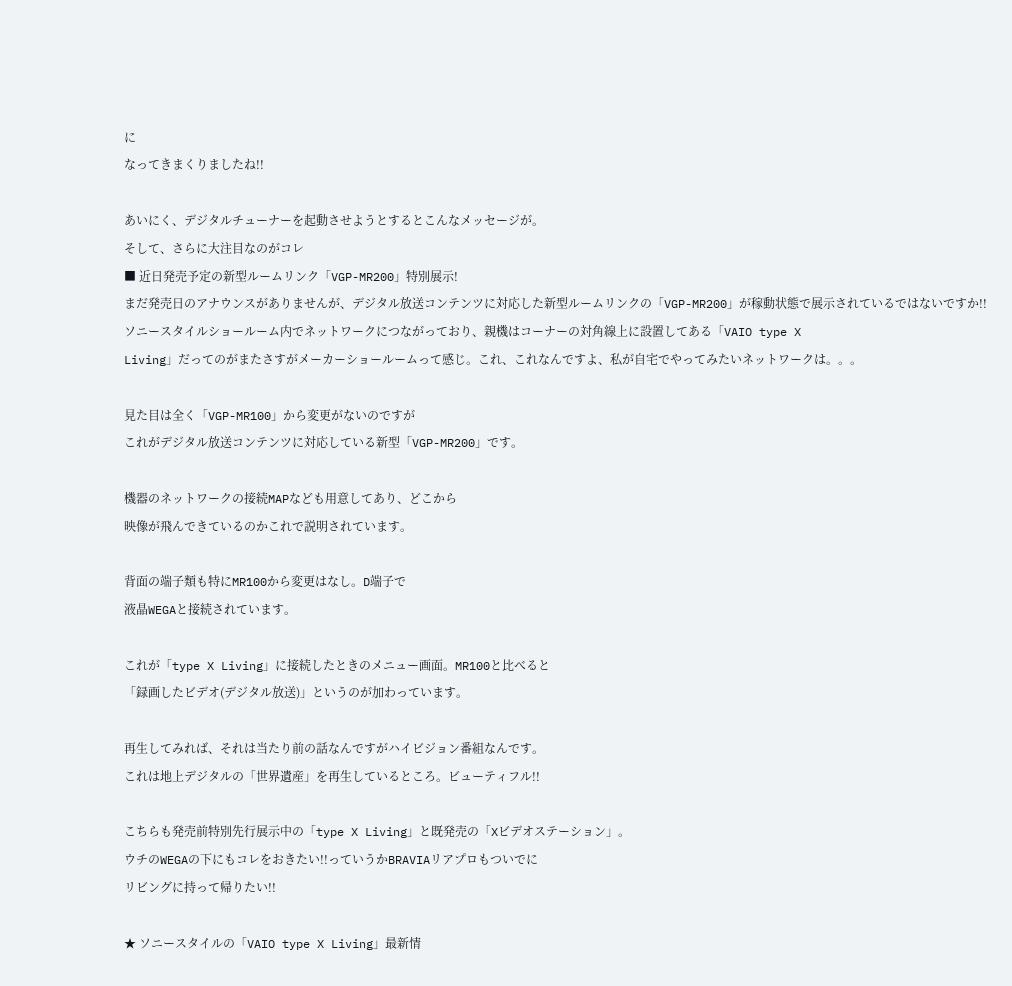に
なってきまくりましたね!!

あいにく、デジタルチューナーを起動させようとするとこんなメッセージが。
そして、さらに大注目なのがコレ
■ 近日発売予定の新型ルームリンク「VGP-MR200」特別展示!
まだ発売日のアナウンスがありませんが、デジタル放送コンテンツに対応した新型ルームリンクの「VGP-MR200」が稼動状態で展示されているではないですか!!
ソニースタイルショールーム内でネットワークにつながっており、親機はコーナーの対角線上に設置してある「VAIO type X
Living」だってのがまたさすがメーカーショールームって感じ。これ、これなんですよ、私が自宅でやってみたいネットワークは。。。

見た目は全く「VGP-MR100」から変更がないのですが
これがデジタル放送コンテンツに対応している新型「VGP-MR200」です。

機器のネットワークの接続MAPなども用意してあり、どこから
映像が飛んできているのかこれで説明されています。

背面の端子類も特にMR100から変更はなし。D端子で
液晶WEGAと接続されています。

これが「type X Living」に接続したときのメニュー画面。MR100と比べると
「録画したビデオ(デジタル放送)」というのが加わっています。

再生してみれば、それは当たり前の話なんですがハイビジョン番組なんです。
これは地上デジタルの「世界遺産」を再生しているところ。ビューティフル!!

こちらも発売前特別先行展示中の「type X Living」と既発売の「Xビデオステーション」。
ウチのWEGAの下にもコレをおきたい!!っていうかBRAVIAリアプロもついでに
リビングに持って帰りたい!!

★ ソニースタイルの「VAIO type X Living」最新情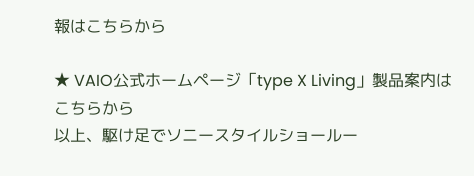報はこちらから

★ VAIO公式ホームページ「type X Living」製品案内はこちらから
以上、駆け足でソニースタイルショールー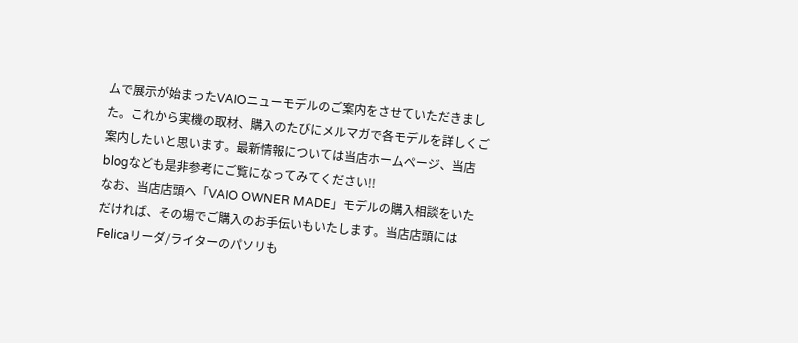ムで展示が始まったVAIOニューモデルのご案内をさせていただきました。これから実機の取材、購入のたびにメルマガで各モデルを詳しくご案内したいと思います。最新情報については当店ホームページ、当店blogなども是非参考にご覧になってみてください!!
なお、当店店頭へ「VAIO OWNER MADE」モデルの購入相談をいただければ、その場でご購入のお手伝いもいたします。当店店頭にはFelicaリーダ/ライターのパソリも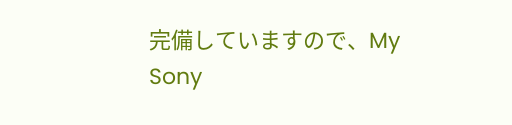完備していますので、My
Sony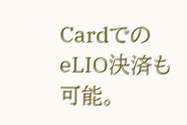CardでのeLIO決済も可能。